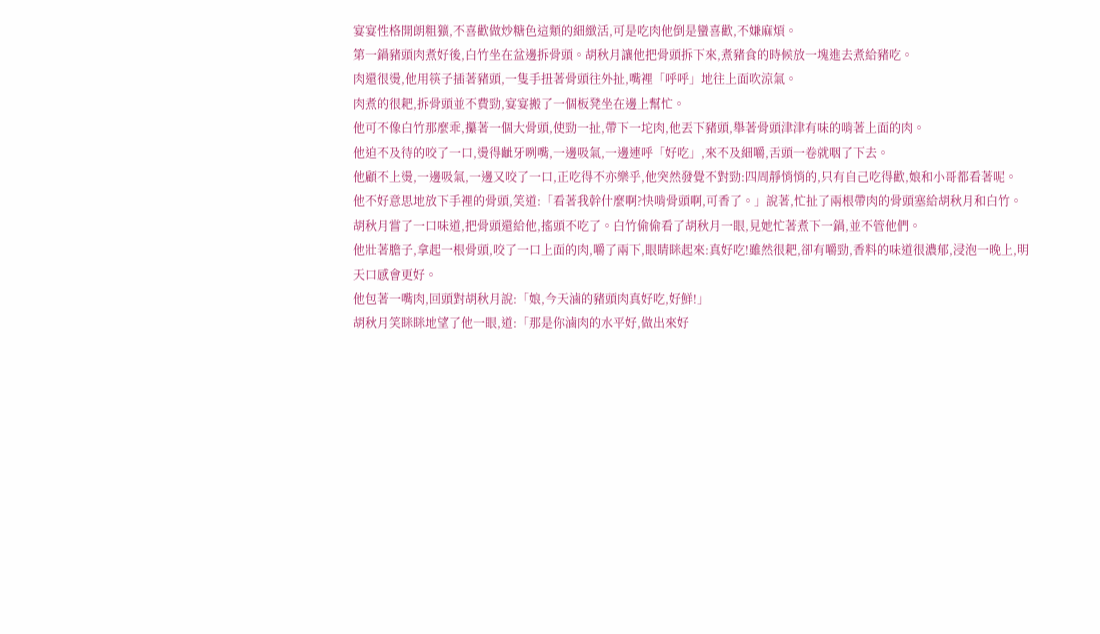宴宴性格開朗粗獷,不喜歡做炒糖色這類的細緻活,可是吃肉他倒是蠻喜歡,不嫌麻煩。
第一鍋豬頭肉煮好後,白竹坐在盆邊拆骨頭。胡秋月讓他把骨頭拆下來,煮豬食的時候放一塊進去煮給豬吃。
肉還很燙,他用筷子插著豬頭,一隻手扭著骨頭往外扯,嘴裡「呼呼」地往上面吹涼氣。
肉煮的很耙,拆骨頭並不費勁,宴宴搬了一個板凳坐在邊上幫忙。
他可不像白竹那麼乖,攥著一個大骨頭,使勁一扯,帶下一坨肉,他丟下豬頭,舉著骨頭津津有味的啃著上面的肉。
他迫不及待的咬了一口,燙得齜牙咧嘴,一邊吸氣,一邊連呼「好吃」,來不及細嚼,舌頭一卷就咽了下去。
他顧不上燙,一邊吸氣,一邊又咬了一口,正吃得不亦樂乎,他突然發覺不對勁:四周靜悄悄的,只有自己吃得歡,娘和小哥都看著呢。
他不好意思地放下手裡的骨頭,笑道:「看著我幹什麼啊?快啃骨頭啊,可香了。」說著,忙扯了兩根帶肉的骨頭塞給胡秋月和白竹。
胡秋月嘗了一口味道,把骨頭還給他,搖頭不吃了。白竹偷偷看了胡秋月一眼,見她忙著煮下一鍋,並不管他們。
他壯著膽子,拿起一根骨頭,咬了一口上面的肉,嚼了兩下,眼睛眯起來:真好吃!雖然很耙,卻有嚼勁,香料的味道很濃郁,浸泡一晚上,明天口感會更好。
他包著一嘴肉,回頭對胡秋月說:「娘,今天滷的豬頭肉真好吃,好鮮!」
胡秋月笑眯眯地望了他一眼,道:「那是你滷肉的水平好,做出來好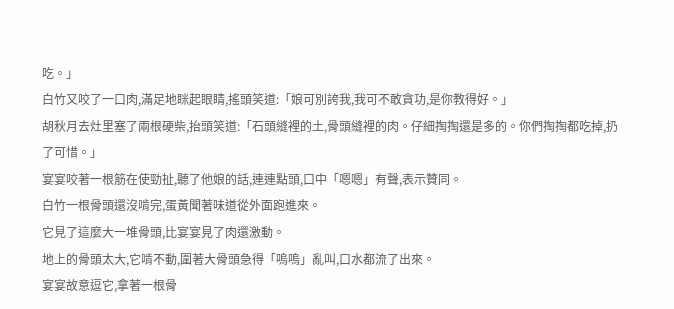吃。」
白竹又咬了一口肉,滿足地眯起眼睛,搖頭笑道:「娘可別誇我,我可不敢貪功,是你教得好。」
胡秋月去灶里塞了兩根硬柴,抬頭笑道:「石頭縫裡的土,骨頭縫裡的肉。仔細掏掏還是多的。你們掏掏都吃掉,扔了可惜。」
宴宴咬著一根筋在使勁扯,聽了他娘的話,連連點頭,口中「嗯嗯」有聲,表示贊同。
白竹一根骨頭還沒啃完,蛋黃聞著味道從外面跑進來。
它見了這麼大一堆骨頭,比宴宴見了肉還激動。
地上的骨頭太大,它啃不動,圍著大骨頭急得「嗚嗚」亂叫,口水都流了出來。
宴宴故意逗它,拿著一根骨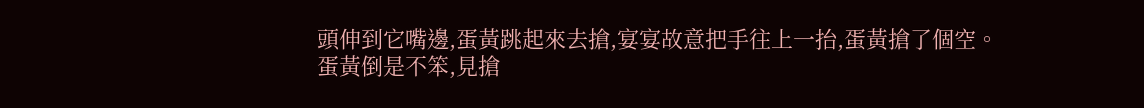頭伸到它嘴邊,蛋黃跳起來去搶,宴宴故意把手往上一抬,蛋黃搶了個空。
蛋黃倒是不笨,見搶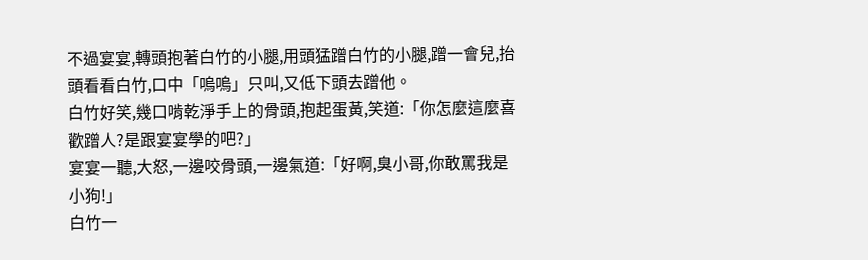不過宴宴,轉頭抱著白竹的小腿,用頭猛蹭白竹的小腿,蹭一會兒,抬頭看看白竹,口中「嗚嗚」只叫,又低下頭去蹭他。
白竹好笑,幾口啃乾淨手上的骨頭,抱起蛋黃,笑道:「你怎麼這麼喜歡蹭人?是跟宴宴學的吧?」
宴宴一聽,大怒,一邊咬骨頭,一邊氣道:「好啊,臭小哥,你敢罵我是小狗!」
白竹一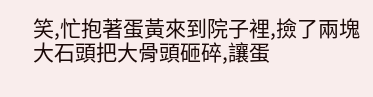笑,忙抱著蛋黃來到院子裡,撿了兩塊大石頭把大骨頭砸碎,讓蛋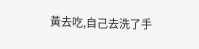黃去吃,自己去洗了手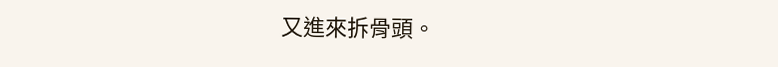又進來拆骨頭。